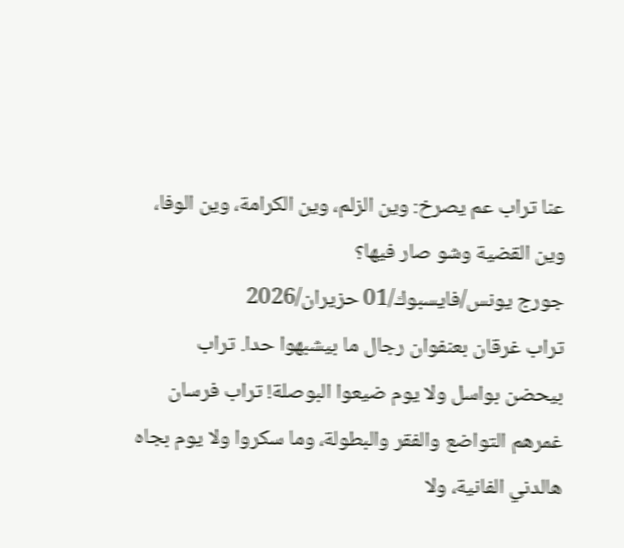عنا تراب عم يصرخ: وين الزلم، وين الكرامة، وين الوفا، وين القضية وشو صار فيها؟
جورج يونس/فايسبوك/01 حزيران/2026
تراب غرقان بعنفوان رجال ما بيشبهوا حدا. تراب بيحضن بواسل ولا يوم ضيعوا البوصلة! تراب فرسان غمرهم التواضع والفقر والبطولة، وما سكروا ولا يوم بجاه هالدني الفانية، ولا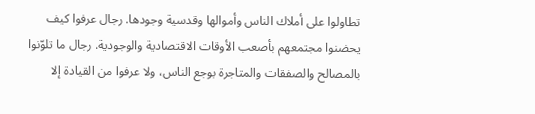تطاولوا على أملاك الناس وأموالها وقدسية وجودها. رجال عرفوا كيف يحضنوا مجتمعهم بأصعب الأوقات الاقتصادية والوجودية. رجال ما تلوّنوا بالمصالح والصفقات والمتاجرة بوجع الناس، ولا عرفوا من القيادة إلا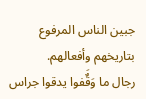جبين الناس المرفوع بتاريخهم وأفعالهم.
رجال ما وَقٌَفوا يدقوا جراس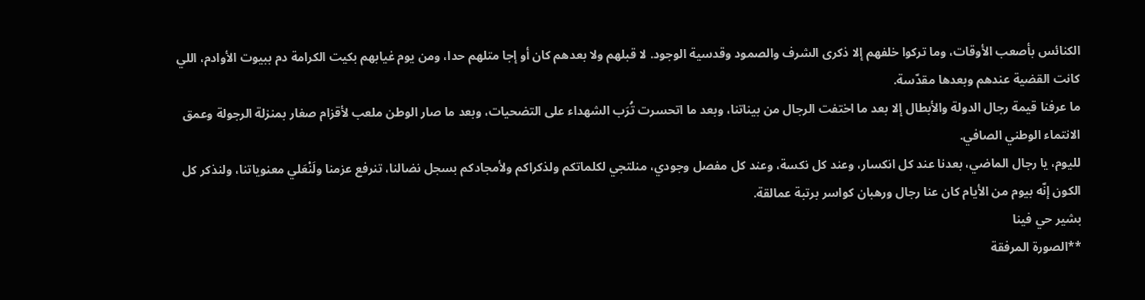الكنائس بأصعب الأوقات، وما تركوا خلفهم إلا ذكرى الشرف والصمود وقدسية الوجود. لا قبلهم ولا بعدهم كان أو إجا متلهم حدا، ومن يوم غيابهم بكيت الكرامة دم ببيوت الأوادم، اللي كانت القضية عندهم وبعدها مقدّسة.
ما عرفنا قيمة رجال الدولة والأبطال إلا بعد ما اختفت الرجال من بيناتنا، وبعد ما اتحسرت تُرَب الشهداء على التضحيات، وبعد ما صار الوطن ملعب لأقزام صغار بمنزلة الرجولة وعمق الانتماء الوطني الصافي.
لليوم، يا رجال الماضي، بعدنا عند كل انكسار، وعند كل نكسة، وعند كل مفصل وجودي، منلتجي لكلماتكم ولذكراكم ولأمجادكم بسجل نضالنا، تنرفع عزمنا ولَنْعَلي معنوياتنا، ولنذكر كل الكون إنّه بيوم من الأيام كان عنا رجال ورهبان كواسر برتبة عمالقة.
بشير حي فينا
**الصورة المرفقة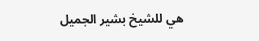هي للشيخ بشير الجميل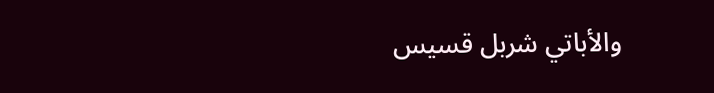والأباتي شربل قسيس